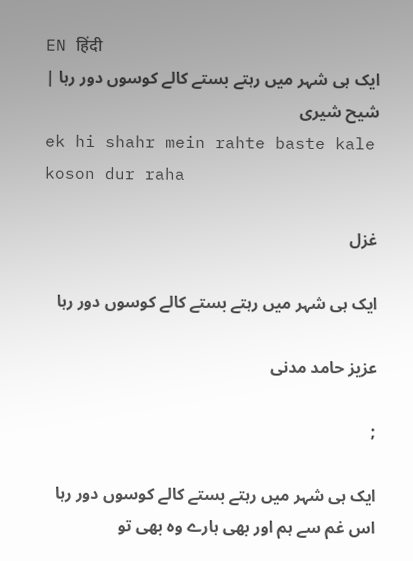EN हिंदी
ایک ہی شہر میں رہتے بستے کالے کوسوں دور رہا | شیح شیری
ek hi shahr mein rahte baste kale koson dur raha

غزل

ایک ہی شہر میں رہتے بستے کالے کوسوں دور رہا

عزیز حامد مدنی

;

ایک ہی شہر میں رہتے بستے کالے کوسوں دور رہا
اس غم سے ہم اور بھی ہارے وہ بھی تو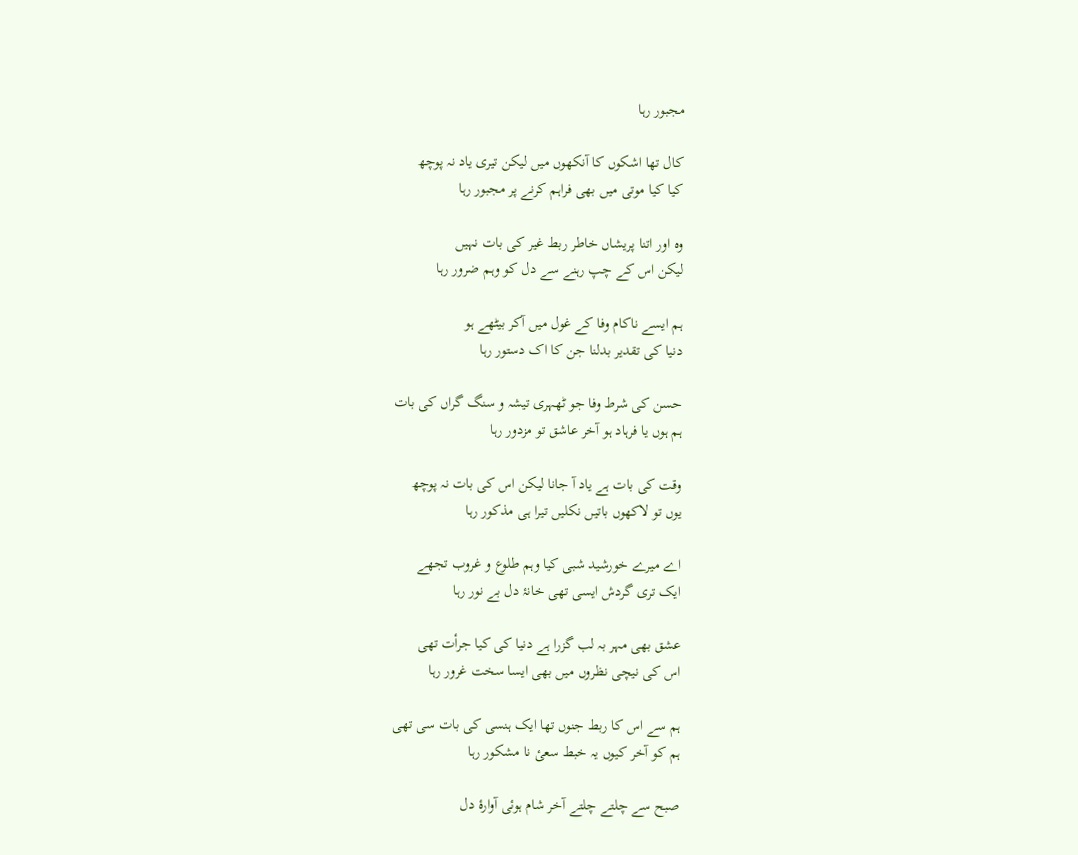مجبور رہا

کال تھا اشکوں کا آنکھوں میں لیکن تیری یاد نہ پوچھ
کیا کیا موتی میں بھی فراہم کرنے پر مجبور رہا

وہ اور اتنا پریشاں خاطر ربط غیر کی بات نہیں
لیکن اس کے چپ رہنے سے دل کو وہم ضرور رہا

ہم ایسے ناکام وفا کے غول میں آکر بیٹھے ہو
دنیا کی تقدیر بدلنا جن کا اک دستور رہا

حسن کی شرط وفا جو ٹھہری تیشہ و سنگ گراں کی بات
ہم ہوں یا فرہاد ہو آخر عاشق تو مزدور رہا

وقت کی بات ہے یاد آ جانا لیکن اس کی بات نہ پوچھ
یوں تو لاکھوں باتیں نکلیں تیرا ہی مذکور رہا

اے میرے خورشید شبی کیا وہم طلوع و غروب تجھے
ایک تری گردش ایسی تھی خانۂ دل بے نور رہا

عشق بھی مہر بہ لب گزرا ہے دنیا کی کیا جرأت تھی
اس کی نیچی نظروں میں بھی ایسا سخت غرور رہا

ہم سے اس کا ربط جنوں تھا ایک ہنسی کی بات سی تھی
ہم کو آخر کیوں یہ خبط سعیٔ نا مشکور رہا

صبح سے چلتے چلتے آخر شام ہوئی آوارۂ دل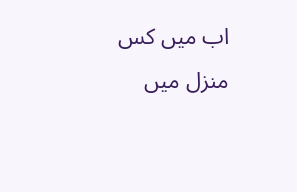اب میں کس منزل میں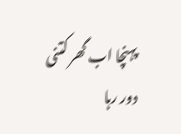پہنچا اب گھر کتنی دور رہا